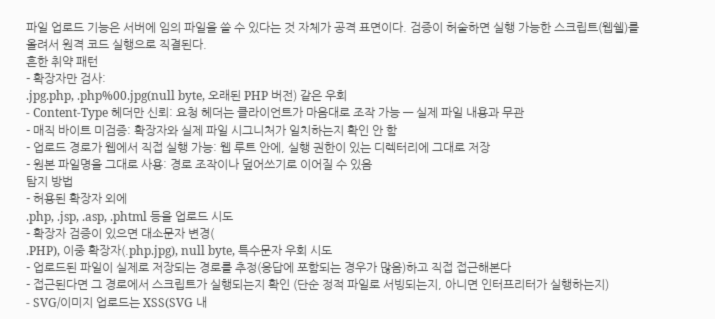파일 업로드 기능은 서버에 임의 파일을 쓸 수 있다는 것 자체가 공격 표면이다. 검증이 허술하면 실행 가능한 스크립트(웹쉘)를 올려서 원격 코드 실행으로 직결된다.
흔한 취약 패턴
- 확장자만 검사:
.jpg.php, .php%00.jpg(null byte, 오래된 PHP 버전) 같은 우회
- Content-Type 헤더만 신뢰: 요청 헤더는 클라이언트가 마음대로 조작 가능 — 실제 파일 내용과 무관
- 매직 바이트 미검증: 확장자와 실제 파일 시그니처가 일치하는지 확인 안 함
- 업로드 경로가 웹에서 직접 실행 가능: 웹 루트 안에, 실행 권한이 있는 디렉터리에 그대로 저장
- 원본 파일명을 그대로 사용: 경로 조작이나 덮어쓰기로 이어질 수 있음
탐지 방법
- 허용된 확장자 외에
.php, .jsp, .asp, .phtml 등을 업로드 시도
- 확장자 검증이 있으면 대소문자 변경(
.PHP), 이중 확장자(.php.jpg), null byte, 특수문자 우회 시도
- 업로드된 파일이 실제로 저장되는 경로를 추정(응답에 포함되는 경우가 많음)하고 직접 접근해본다
- 접근된다면 그 경로에서 스크립트가 실행되는지 확인 (단순 정적 파일로 서빙되는지, 아니면 인터프리터가 실행하는지)
- SVG/이미지 업로드는 XSS(SVG 내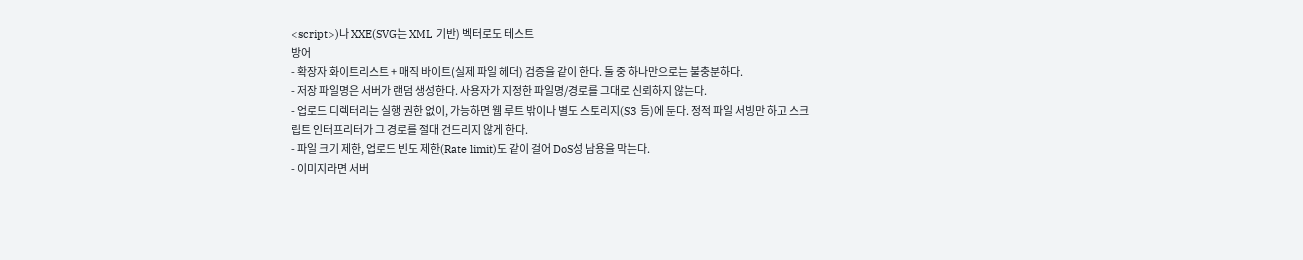<script>)나 XXE(SVG는 XML 기반) 벡터로도 테스트
방어
- 확장자 화이트리스트 + 매직 바이트(실제 파일 헤더) 검증을 같이 한다. 둘 중 하나만으로는 불충분하다.
- 저장 파일명은 서버가 랜덤 생성한다. 사용자가 지정한 파일명/경로를 그대로 신뢰하지 않는다.
- 업로드 디렉터리는 실행 권한 없이, 가능하면 웹 루트 밖이나 별도 스토리지(S3 등)에 둔다. 정적 파일 서빙만 하고 스크립트 인터프리터가 그 경로를 절대 건드리지 않게 한다.
- 파일 크기 제한, 업로드 빈도 제한(Rate limit)도 같이 걸어 DoS성 남용을 막는다.
- 이미지라면 서버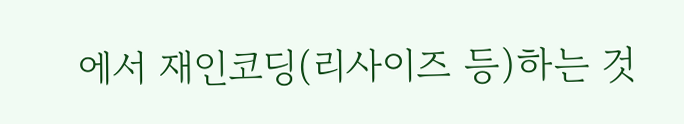에서 재인코딩(리사이즈 등)하는 것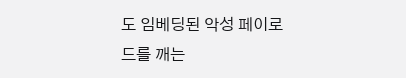도 임베딩된 악성 페이로드를 깨는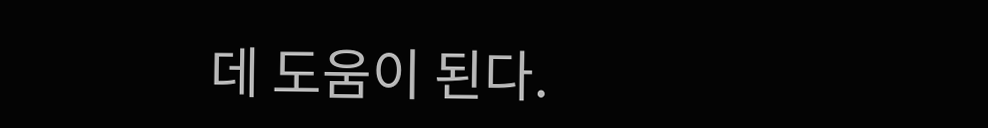데 도움이 된다.